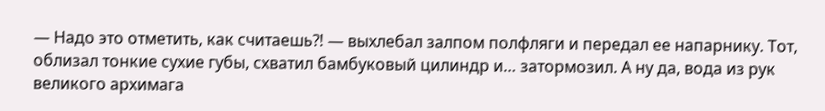— Надо это отметить, как считаешь⁈ — выхлебал залпом полфляги и передал ее напарнику. Тот, облизал тонкие сухие губы, схватил бамбуковый цилиндр и… затормозил. А ну да, вода из рук великого архимага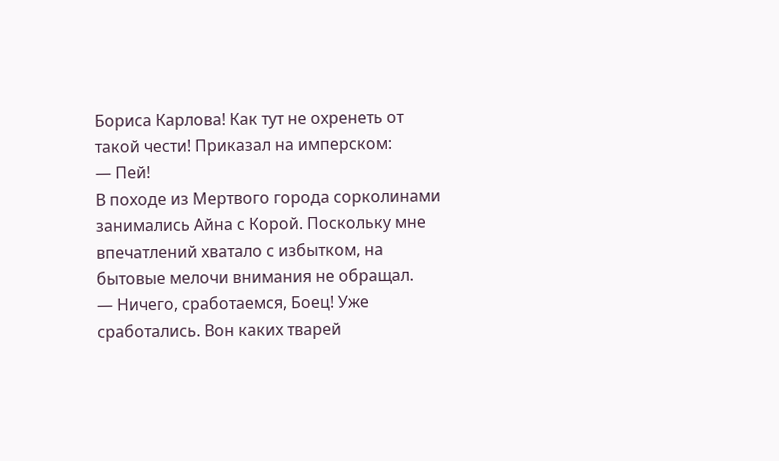Бориса Карлова! Как тут не охренеть от такой чести! Приказал на имперском:
— Пей!
В походе из Мертвого города сорколинами занимались Айна с Корой. Поскольку мне впечатлений хватало с избытком, на бытовые мелочи внимания не обращал.
— Ничего, сработаемся, Боец! Уже сработались. Вон каких тварей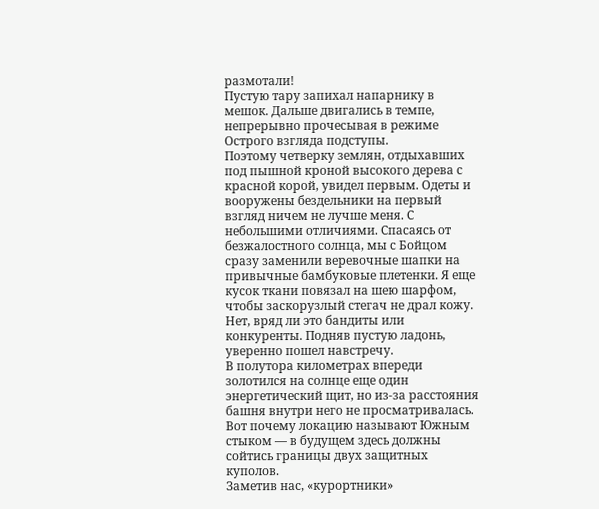размотали!
Пустую тару запихал напарнику в мешок. Дальше двигались в темпе, непрерывно прочесывая в режиме Острого взгляда подступы.
Поэтому четверку землян, отдыхавших под пышной кроной высокого дерева с красной корой, увидел первым. Одеты и вооружены бездельники на первый взгляд ничем не лучше меня. С небольшими отличиями. Спасаясь от безжалостного солнца, мы с Бойцом сразу заменили веревочные шапки на привычные бамбуковые плетенки. Я еще кусок ткани повязал на шею шарфом, чтобы заскорузлый стегач не драл кожу. Нет, вряд ли это бандиты или конкуренты. Подняв пустую ладонь, уверенно пошел навстречу.
В полутора километрах впереди золотился на солнце еще один энергетический щит, но из-за расстояния башня внутри него не просматривалась. Вот почему локацию называют Южным стыком — в будущем здесь должны сойтись границы двух защитных куполов.
Заметив нас, «курортники»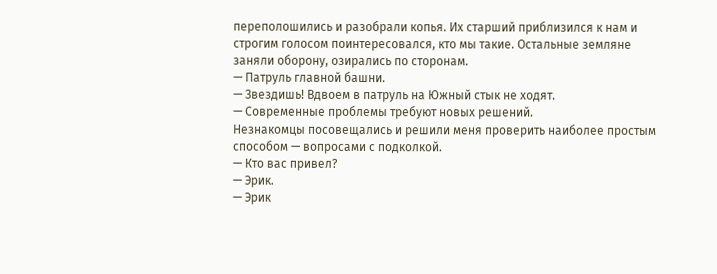переполошились и разобрали копья. Их старший приблизился к нам и строгим голосом поинтересовался, кто мы такие. Остальные земляне заняли оборону, озирались по сторонам.
— Патруль главной башни.
— Звездишь! Вдвоем в патруль на Южный стык не ходят.
— Современные проблемы требуют новых решений.
Незнакомцы посовещались и решили меня проверить наиболее простым способом — вопросами с подколкой.
— Кто вас привел?
— Эрик.
— Эрик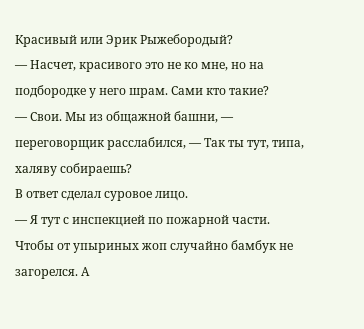Красивый или Эрик Рыжебородый?
— Насчет, красивого это не ко мне, но на подбородке у него шрам. Сами кто такие?
— Свои. Мы из общажной башни, — переговорщик расслабился, — Так ты тут, типа, халяву собираешь?
В ответ сделал суровое лицо.
— Я тут с инспекцией по пожарной части. Чтобы от упыриных жоп случайно бамбук не загорелся. А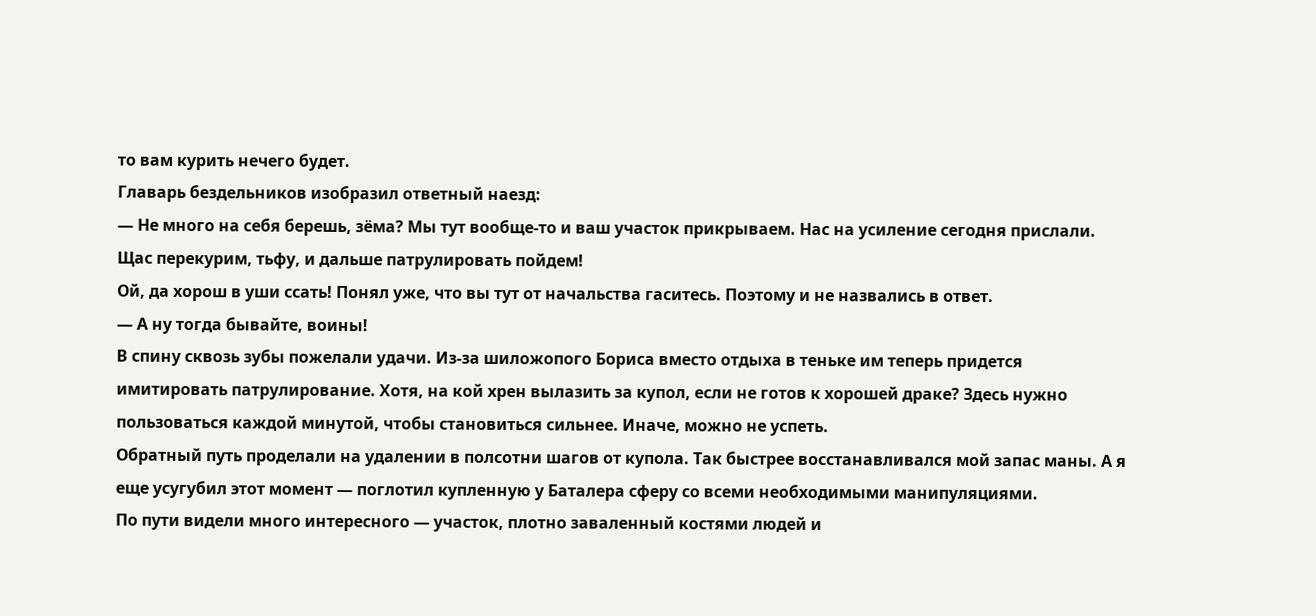то вам курить нечего будет.
Главарь бездельников изобразил ответный наезд:
— Не много на себя берешь, зёма? Мы тут вообще-то и ваш участок прикрываем. Нас на усиление сегодня прислали. Щас перекурим, тьфу, и дальше патрулировать пойдем!
Ой, да хорош в уши ссать! Понял уже, что вы тут от начальства гаситесь. Поэтому и не назвались в ответ.
— А ну тогда бывайте, воины!
В спину сквозь зубы пожелали удачи. Из-за шиложопого Бориса вместо отдыха в теньке им теперь придется имитировать патрулирование. Хотя, на кой хрен вылазить за купол, если не готов к хорошей драке? Здесь нужно пользоваться каждой минутой, чтобы становиться сильнее. Иначе, можно не успеть.
Обратный путь проделали на удалении в полсотни шагов от купола. Так быстрее восстанавливался мой запас маны. А я еще усугубил этот момент — поглотил купленную у Баталера сферу со всеми необходимыми манипуляциями.
По пути видели много интересного — участок, плотно заваленный костями людей и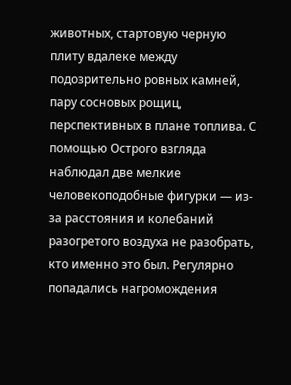животных, стартовую черную плиту вдалеке между подозрительно ровных камней, пару сосновых рощиц, перспективных в плане топлива. С помощью Острого взгляда наблюдал две мелкие человекоподобные фигурки — из-за расстояния и колебаний разогретого воздуха не разобрать, кто именно это был. Регулярно попадались нагромождения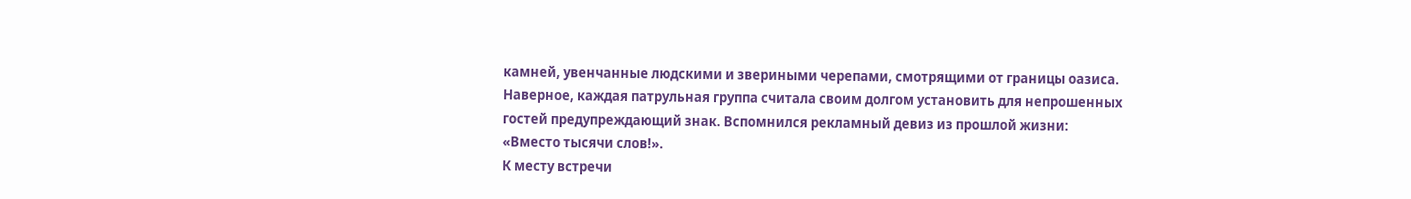камней, увенчанные людскими и звериными черепами, смотрящими от границы оазиса. Наверное, каждая патрульная группа считала своим долгом установить для непрошенных гостей предупреждающий знак. Вспомнился рекламный девиз из прошлой жизни: «Вместо тысячи слов!».
К месту встречи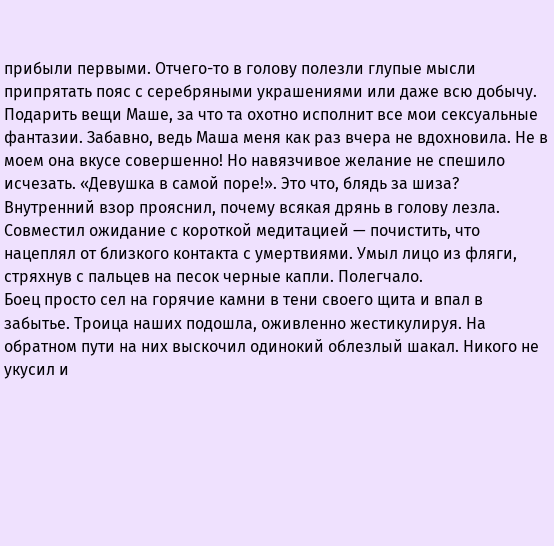прибыли первыми. Отчего-то в голову полезли глупые мысли припрятать пояс с серебряными украшениями или даже всю добычу. Подарить вещи Маше, за что та охотно исполнит все мои сексуальные фантазии. Забавно, ведь Маша меня как раз вчера не вдохновила. Не в моем она вкусе совершенно! Но навязчивое желание не спешило исчезать. «Девушка в самой поре!». Это что, блядь за шиза? Внутренний взор прояснил, почему всякая дрянь в голову лезла. Совместил ожидание с короткой медитацией — почистить, что нацеплял от близкого контакта с умертвиями. Умыл лицо из фляги, стряхнув с пальцев на песок черные капли. Полегчало.
Боец просто сел на горячие камни в тени своего щита и впал в забытье. Троица наших подошла, оживленно жестикулируя. На обратном пути на них выскочил одинокий облезлый шакал. Никого не укусил и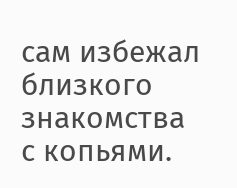сам избежал близкого знакомства с копьями.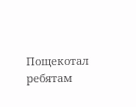Пощекотал ребятам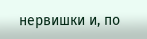нервишки и, по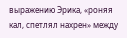выражению Эрика, «роняя кал, спетлял нахрен» между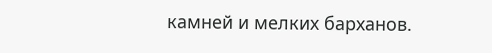камней и мелких барханов.